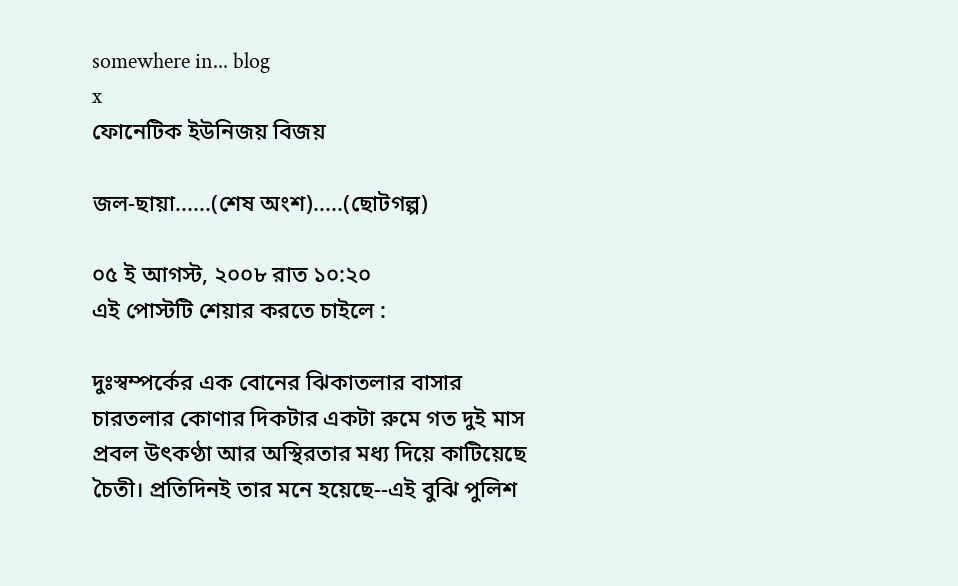somewhere in... blog
x
ফোনেটিক ইউনিজয় বিজয়

জল-ছায়া......(শেষ অংশ).....(ছোটগল্প)

০৫ ই আগস্ট, ২০০৮ রাত ১০:২০
এই পোস্টটি শেয়ার করতে চাইলে :

দুঃস্বম্পর্কের এক বোনের ঝিকাতলার বাসার চারতলার কোণার দিকটার একটা রুমে গত দুই মাস প্রবল উৎকণ্ঠা আর অস্থিরতার মধ্য দিয়ে কাটিয়েছে চৈতী। প্রতিদিনই তার মনে হয়েছে--এই বুঝি পুলিশ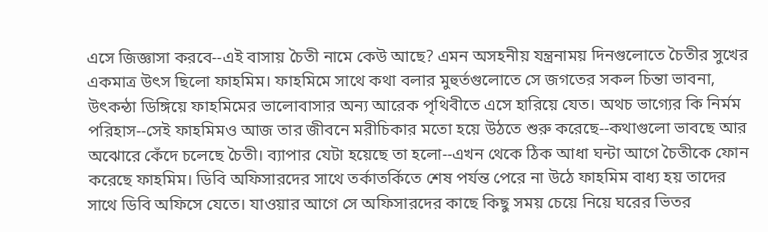এসে জিজ্ঞাসা করবে--এই বাসায় চৈতী নামে কেউ আছে? এমন অসহনীয় যন্ত্রনাময় দিনগুলোতে চৈতীর সুখের একমাত্র উৎস ছিলো ফাহমিম। ফাহমিমে সাথে কথা বলার মুহুর্তগুলোতে সে জগতের সকল চিন্তা ভাবনা, উৎকন্ঠা ডিঙ্গিয়ে ফাহমিমের ভালোবাসার অন্য আরেক পৃথিবীতে এসে হারিয়ে যেত। অথচ ভাগ্যের কি নির্মম পরিহাস--সেই ফাহমিমও আজ তার জীবনে মরীচিকার মতো হয়ে উঠতে শুরু করেছে--কথাগুলো ভাবছে আর অঝোরে কেঁদে চলেছে চৈতী। ব্যাপার যেটা হয়েছে তা হলো--এখন থেকে ঠিক আধা ঘন্টা আগে চৈতীকে ফোন করেছে ফাহমিম। ডিবি অফিসারদের সাথে তর্কাতর্কিতে শেষ পর্যন্ত পেরে না উঠে ফাহমিম বাধ্য হয় তাদের সাথে ডিবি অফিসে যেতে। যাওয়ার আগে সে অফিসারদের কাছে কিছু সময় চেয়ে নিয়ে ঘরের ভিতর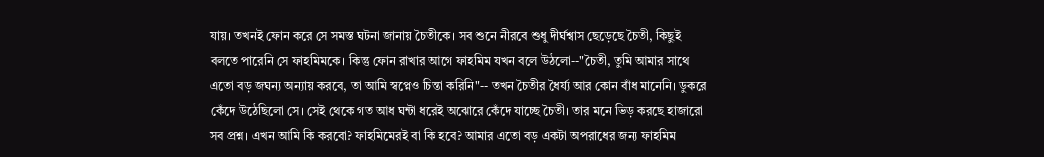যায়। তখনই ফোন করে সে সমস্ত ঘটনা জানায় চৈতীকে। সব শুনে নীরবে শুধু দীর্ঘশ্বাস ছেড়েছে চৈতী, কিছুই বলতে পারেনি সে ফাহমিমকে। কিন্তু ফোন রাখার আগে ফাহমিম যখন বলে উঠলো--"চৈতী, তুমি আমার সাথে এতো বড় জঘন্য অন্যায় করবে, তা আমি স্বপ্নেও চিন্তা করিনি"-- তখন চৈতীর ধৈর্য্য আর কোন বাঁধ মানেনি। ডুকরে কেঁদে উঠেছিলো সে। সেই থেকে গত আধ ঘন্টা ধরেই অঝোরে কেঁদে যাচ্ছে চৈতী। তার মনে ভিড় করছে হাজারো সব প্রশ্ন। এখন আমি কি করবো? ফাহমিমেরই বা কি হবে? আমার এতো বড় একটা অপরাধের জন্য ফাহমিম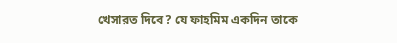খেসারত দিবে? যে ফাহমিম একদিন তাকে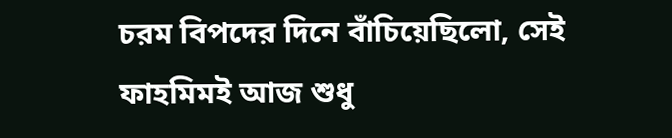চরম বিপদের দিনে বাঁচিয়েছিলো, সেই ফাহমিমই আজ শুধু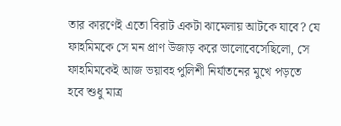তার কারণেই এতো বিরাট একটা ঝামেলায় আটকে যাবে? যে ফাহমিমকে সে মন প্রাণ উজাড় করে ভালোবেসেছিলো, সে ফাহমিমকেই আজ ভয়াবহ পুলিশী নির্যাতনের মুখে পড়তে হবে শুধু মাত্র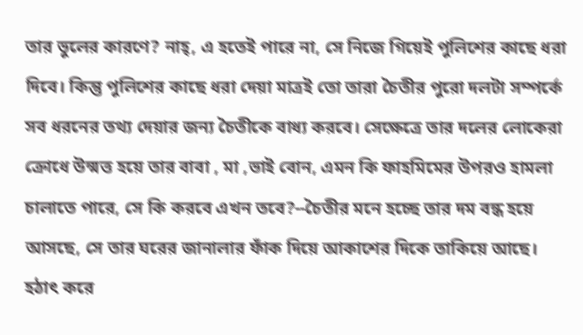তার ভুলের কারণে? নাহ্, এ হতেই পারে না, সে নিজে গিয়েই পুলিশের কাছে ধরা দিবে। কিন্তু পুলিশের কাছে ধরা দেয়া মাত্রই তো তারা চৈতীর পুরো দলটা সম্পর্কে সব ধরনের তথ্য দেয়ার জন্য চৈতীকে বাধ্য করবে। সেক্ষেত্রে তার দলের লোকেরা ক্রোধে উন্মত্ত হয়ে তার বাবা , মা ,ভাই বোন, এমন কি ফাহমিমের উপরও হামলা চালাতে পারে, সে কি করবে এখন তবে?--চৈতীর মনে হচ্ছে তার দম বন্ধ হয়ে আসছে, সে তার ঘরের জানালার ফাঁক দিয়ে আকাশের দিকে তাকিয়ে আছে। হঠাৎ করে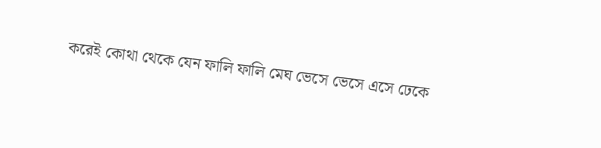করেই কোথা থেকে যেন ফালি ফালি মেঘ ভেসে ভেসে এসে ঢেকে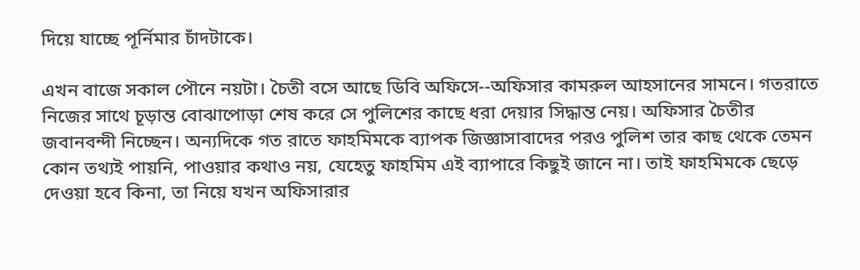দিয়ে যাচ্ছে পূর্নিমার চাঁদটাকে।

এখন বাজে সকাল পৌনে নয়টা। চৈতী বসে আছে ডিবি অফিসে--অফিসার কামরুল আহসানের সামনে। গতরাতে নিজের সাথে চূড়ান্ত বোঝাপোড়া শেষ করে সে পুলিশের কাছে ধরা দেয়ার সিদ্ধান্ত নেয়। অফিসার চৈতীর জবানবন্দী নিচ্ছেন। অন্যদিকে গত রাতে ফাহমিমকে ব্যাপক জিজ্ঞাসাবাদের পরও পুলিশ তার কাছ থেকে তেমন কোন তথ্যই পায়নি, পাওয়ার কথাও নয়, যেহেতু ফাহমিম এই ব্যাপারে কিছুই জানে না। তাই ফাহমিমকে ছেড়ে দেওয়া হবে কিনা, তা নিয়ে যখন অফিসারার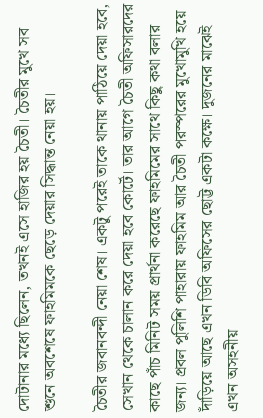দোটানার মধ্যে ছিলেন, তখনই এসে হাজির হয় চৈতী। চৈতীর মুখে সব শুনে অবশেষে ফাহমিমকে ছেড়ে দেয়ার সিদ্ধান্ত নেয়া হয়।

চৈতীর জবানবন্দী নেয়া শেষ। একটু পরেই তাকে থানায় পাঠিয়ে দেয়া হবে, সেখান থেকে চালান করে দেয়া হবে কোর্টে। তার আগে চৈতী অফিসারদের কাছে পাঁচ মিনিট সময় প্রার্থনা করেছে ফাহমিমের সাথে কিছু কথা বলার জন্য। প্রবল পুলিশি পাহারায় ফাহমিম আর চৈতী পরস্পরের মুখোমুখি হয়ে দাঁড়িয়ে আছে এখন ডিবি অফিসের ছোট্ট একটা কক্ষে। দুজনের মাঝেই এখন অসহনীয়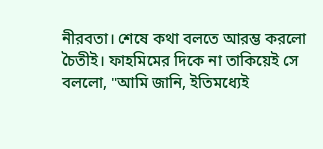নীরবতা। শেষে কথা বলতে আরম্ভ করলো চৈতীই। ফাহমিমের দিকে না তাকিয়েই সে বললো, "আমি জানি, ইতিমধ্যেই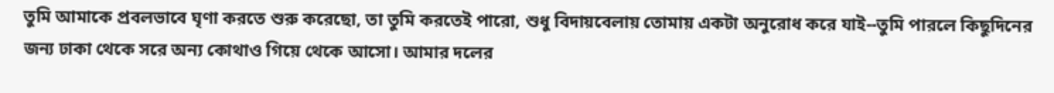তুমি আমাকে প্রবলভাবে ঘৃণা করতে শুরু করেছো, তা তুমি করতেই পারো, শুধু বিদায়বেলায় তোমায় একটা অনুরোধ করে যাই--তুমি পারলে কিছুদিনের জন্য ঢাকা থেকে সরে অন্য কোথাও গিয়ে থেকে আসো। আমার দলের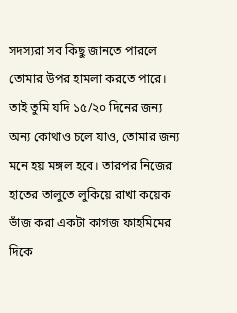সদস্যরা সব কিছু জানতে পারলে তোমার উপর হামলা করতে পারে। তাই তুমি যদি ১৫/২০ দিনের জন্য অন্য কোথাও চলে যাও, তোমার জন্য মনে হয় মঙ্গল হবে। তারপর নিজের হাতের তালুতে লুকিয়ে রাখা কয়েক ভাঁজ করা একটা কাগজ ফাহমিমের দিকে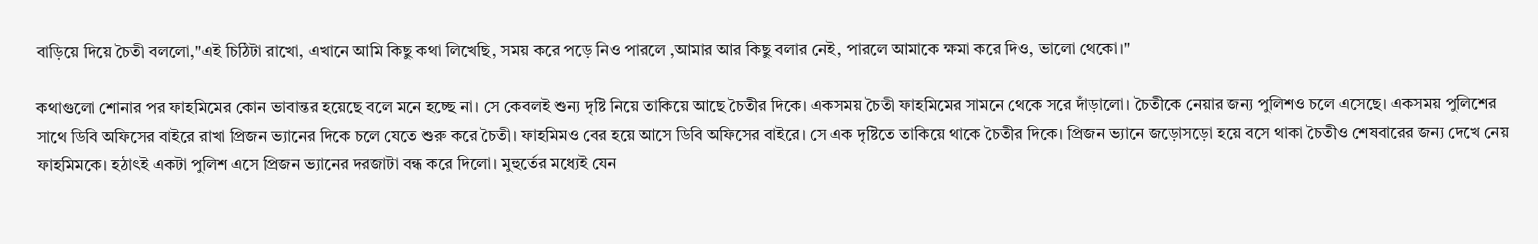বাড়িয়ে দিয়ে চৈতী বললো,"এই চিঠিটা রাখো, এখানে আমি কিছু কথা লিখেছি, সময় করে পড়ে নিও পারলে ,আমার আর কিছু বলার নেই, পারলে আমাকে ক্ষমা করে দিও, ভালো থেকো।"

কথাগুলো শোনার পর ফাহমিমের কোন ভাবান্তর হয়েছে বলে মনে হচ্ছে না। সে কেবলই শুন্য দৃষ্টি নিয়ে তাকিয়ে আছে চৈতীর দিকে। একসময় চৈতী ফাহমিমের সামনে থেকে সরে দাঁড়ালো। চৈতীকে নেয়ার জন্য পুলিশও চলে এসেছে। একসময় পুলিশের সাথে ডিবি অফিসের বাইরে রাখা প্রিজন ভ্যানের দিকে চলে যেতে শুরু করে চৈতী। ফাহমিমও বের হয়ে আসে ডিবি অফিসের বাইরে। সে এক দৃষ্টিতে তাকিয়ে থাকে চৈতীর দিকে। প্রিজন ভ্যানে জড়োসড়ো হয়ে বসে থাকা চৈতীও শেষবারের জন্য দেখে নেয় ফাহমিমকে। হঠাৎই একটা পুলিশ এসে প্রিজন ভ্যানের দরজাটা বন্ধ করে দিলো। মুহুর্তের মধ্যেই যেন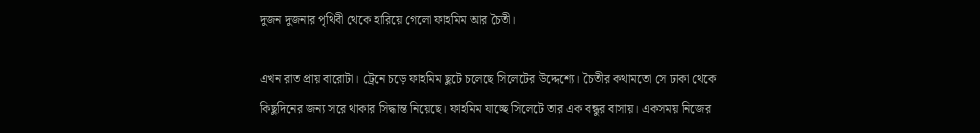দুজন দুজনার পৃথিবী থেকে হারিয়ে গেলো ফাহমিম আর চৈতী।

এখন রাত প্রায় বারোটা। ট্রেনে চড়ে ফাহমিম ছুটে চলেছে সিলেটের উদ্দেশ্যে। চৈতীর কথামতো সে ঢাকা থেকে কিছুদিনের জন্য সরে থাকার সিদ্ধান্ত নিয়েছে। ফাহমিম যাচ্ছে সিলেটে তার এক বন্ধুর বাসায়। একসময় নিজের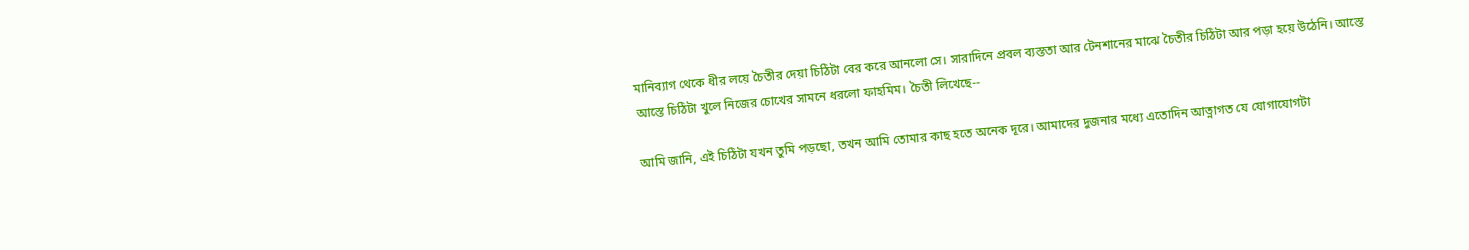মানিব্যাগ থেকে ধীর লয়ে চৈতীর দেয়া চিঠিটা বের করে আনলো সে। সারাদিনে প্রবল ব্যস্ততা আর টেনশানের মাঝে চৈতীর চিঠিটা আর পড়া হয়ে উঠেনি। আস্তে আস্তে চিঠিটা খুলে নিজের চোখের সামনে ধরলো ফাহমিম। চৈতী লিখেছে--

আমি জানি, এই চিঠিটা যখন তুমি পড়ছো, তখন আমি তোমার কাছ হতে অনেক দূরে। আমাদের দুজনার মধ্যে এতোদিন আত্নাগত যে যোগাযোগটা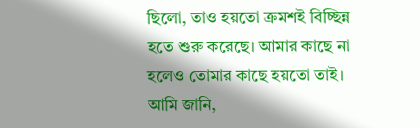ছিলো, তাও হয়তো ক্রমশই বিচ্ছিন্ন হতে শুরু করেছে। আমার কাছে না হলেও তোমার কাছে হয়তো তাই। আমি জানি,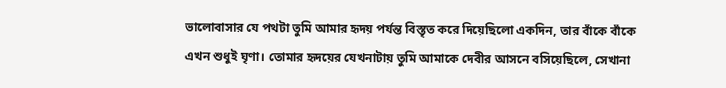ভালোবাসার যে পথটা তুমি আমার হৃদয় পর্যন্ত বিস্তৃত করে দিয়েছিলো একদিন, তার বাঁকে বাঁকে এখন শুধুই ঘৃণা। তোমার হৃদয়ের যেখনাটায় তুমি আমাকে দেবীর আসনে বসিয়েছিলে, সেখানা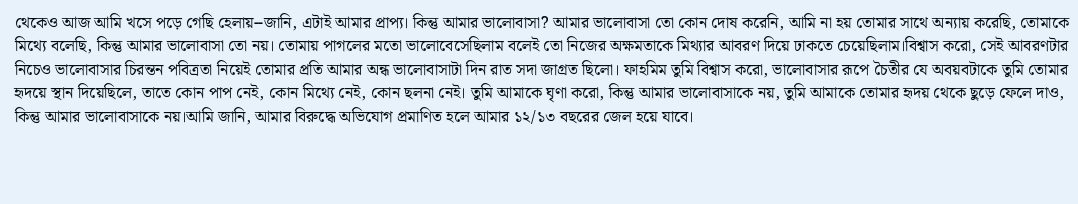থেকেও আজ আমি খসে পড়ে গেছি হেলায়--জানি, এটাই আমার প্রাপ্য। কিন্তু আমার ভালোবাসা? আমার ভালোবাসা তো কোন দোষ করেনি, আমি না হয় তোমার সাথে অন্যায় করেছি, তোমাকে মিথ্যে বলেছি, কিন্তু আমার ভালোবাসা তো নয়। তোমায় পাগলের মতো ভালোবেসেছিলাম বলেই তো নিজের অক্ষমতাকে মিথ্যার আবরণ দিয়ে ঢাকতে চেয়েছিলাম।বিশ্বাস করো, সেই আবরণটার নিচেও ভালোবাসার চিরন্তন পবিত্রতা নিয়েই তোমার প্রতি আমার অন্ধ ভালোবাসাটা দিন রাত সদা জাগ্রত ছিলো। ফাহমিম তুমি বিশ্বাস করো, ভালোবাসার রূপে চৈতীর যে অবয়বটাকে তুমি তোমার হৃদয়ে স্থান দিয়েছিলে, তাতে কোন পাপ নেই, কোন মিথ্যে নেই, কোন ছলনা নেই। তুমি আমাকে ঘৃণা করো, কিন্তু আমার ভালোবাসাকে নয়, তুমি আমাকে তোমার হৃদয় থেকে ছুড়ে ফেলে দাও, কিন্তু আমার ভালোবাসাকে নয়।আমি জানি, আমার বিরুদ্ধে অভিযোগ প্রমাণিত হলে আমার ১২/১৩ বছরের জেল হয়ে যাবে।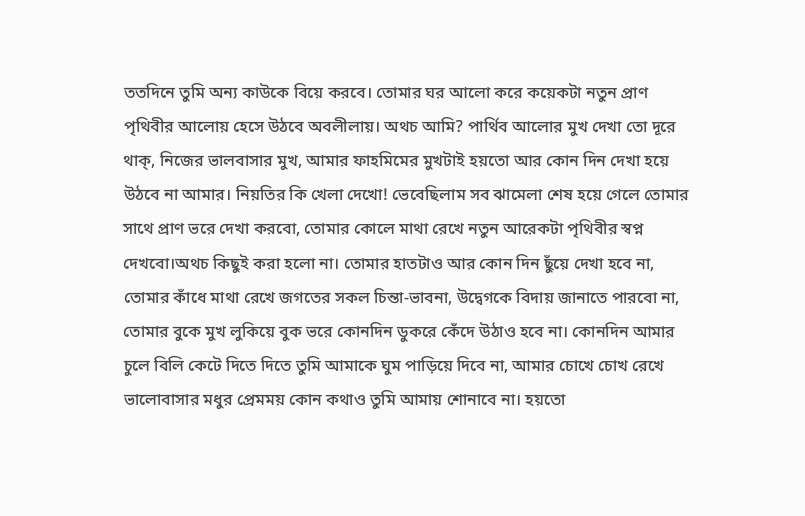ততদিনে তুমি অন্য কাউকে বিয়ে করবে। তোমার ঘর আলো করে কয়েকটা নতুন প্রাণ পৃথিবীর আলোয় হেসে উঠবে অবলীলায়। অথচ আমি? পার্থিব আলোর মুখ দেখা তো দূরে থাক্, নিজের ভালবাসার মুখ, আমার ফাহমিমের মুখটাই হয়তো আর কোন দিন দেখা হয়ে উঠবে না আমার। নিয়তির কি খেলা দেখো! ভেবেছিলাম সব ঝামেলা শেষ হয়ে গেলে তোমার সাথে প্রাণ ভরে দেখা করবো, তোমার কোলে মাথা রেখে নতুন আরেকটা পৃথিবীর স্বপ্ন দেখবো।অথচ কিছুই করা হলো না। তোমার হাতটাও আর কোন দিন ছুঁয়ে দেখা হবে না, তোমার কাঁধে মাথা রেখে জগতের সকল চিন্তা-ভাবনা, উদ্বেগকে বিদায় জানাতে পারবো না, তোমার বুকে মুখ লুকিয়ে বুক ভরে কোনদিন ডুকরে কেঁদে উঠাও হবে না। কোনদিন আমার চুলে বিলি কেটে দিতে দিতে তুমি আমাকে ঘুম পাড়িয়ে দিবে না, আমার চোখে চোখ রেখে ভালোবাসার মধুর প্রেমময় কোন কথাও তুমি আমায় শোনাবে না। হয়তো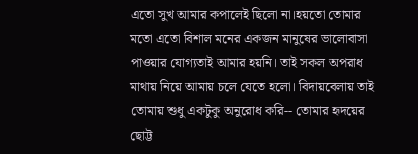এতো সুখ আমার কপালেই ছিলো না।হয়তো তোমার মতো এতো বিশাল মনের একজন মানুষের ভালোবাসা পাওয়ার যোগ্যতাই আমার হয়নি। তাই সকল অপরাধ মাথায় নিয়ে আমায় চলে যেতে হলো। বিদায়বেলায় তাই তোমায় শুধু একটুকু অনুরোধ করি-- তোমার হৃদয়ের ছোট্ট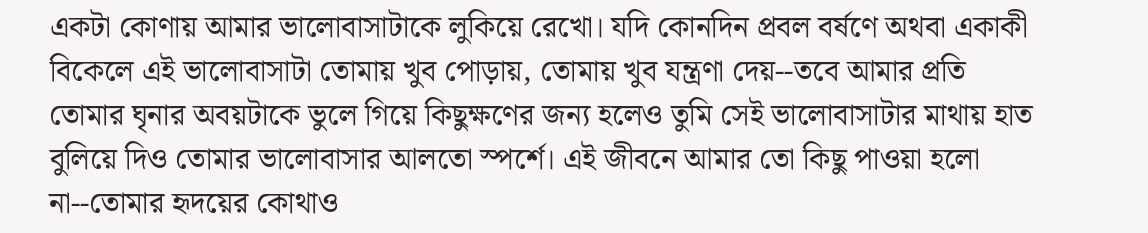একটা কোণায় আমার ভালোবাসাটাকে লুকিয়ে রেখো। যদি কোনদিন প্রবল বর্ষণে অথবা একাকী বিকেলে এই ভালোবাসাটা তোমায় খুব পোড়ায়, তোমায় খুব যন্ত্রণা দেয়--তবে আমার প্রতি তোমার ঘৃনার অবয়টাকে ভুলে গিয়ে কিছুক্ষণের জন্য হলেও তুমি সেই ভালোবাসাটার মাথায় হাত বুলিয়ে দিও তোমার ভালোবাসার আলতো স্পর্শে। এই জীবনে আমার তো কিছু পাওয়া হলো না--তোমার হৃদয়ের কোথাও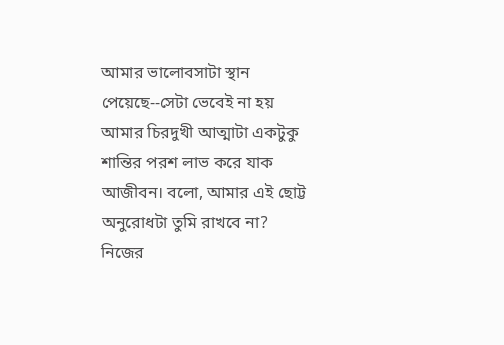আমার ভালোবসাটা স্থান পেয়েছে--সেটা ভেবেই না হয় আমার চিরদুখী আত্মাটা একটুকু শান্তির পরশ লাভ করে যাক আজীবন। বলো, আমার এই ছোট্ট অনুরোধটা তুমি রাখবে না? নিজের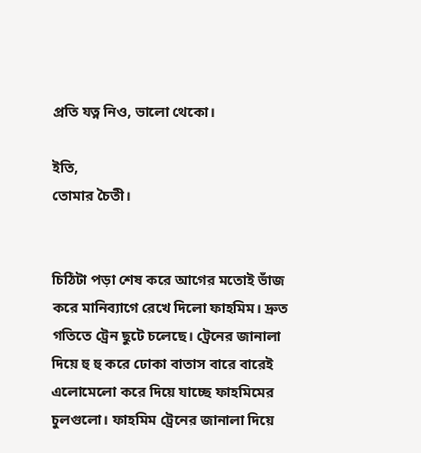প্রতি যত্ন নিও, ভালো থেকো।

ইতি,
তোমার চৈতী।


চিঠিটা পড়া শেষ করে আগের মতোই ভাঁজ করে মানিব্যাগে রেখে দিলো ফাহমিম। দ্রুত গতিতে ট্রেন ছুটে চলেছে। ট্রেনের জানালা দিয়ে হু হু করে ঢোকা বাতাস বারে বারেই এলোমেলো করে দিয়ে যাচ্ছে ফাহমিমের চুলগুলো। ফাহমিম ট্রেনের জানালা দিয়ে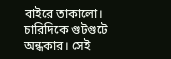বাইরে তাকালো। চারিদিকে গুটগুটে অন্ধকার। সেই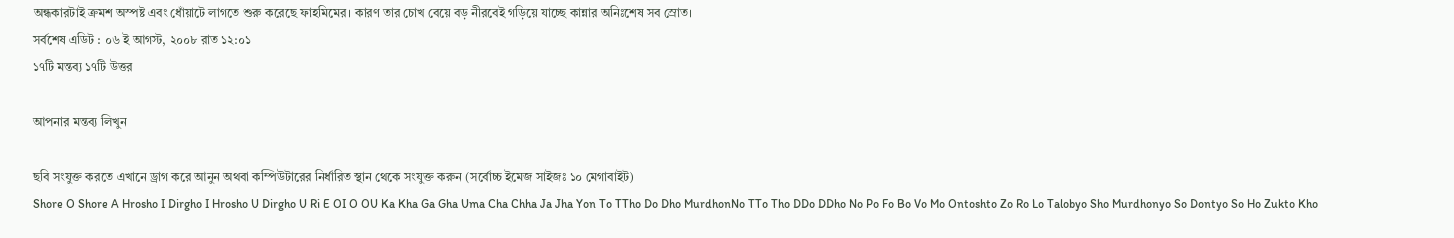অন্ধকারটাই ক্রমশ অস্পষ্ট এবং ধোঁয়াটে লাগতে শুরু করেছে ফাহমিমের। কারণ তার চোখ বেয়ে বড় নীরবেই গড়িয়ে যাচ্ছে কান্নার অনিঃশেষ সব স্রোত।
সর্বশেষ এডিট : ০৬ ই আগস্ট, ২০০৮ রাত ১২:০১
১৭টি মন্তব্য ১৭টি উত্তর

আপনার মন্তব্য লিখুন

ছবি সংযুক্ত করতে এখানে ড্রাগ করে আনুন অথবা কম্পিউটারের নির্ধারিত স্থান থেকে সংযুক্ত করুন (সর্বোচ্চ ইমেজ সাইজঃ ১০ মেগাবাইট)
Shore O Shore A Hrosho I Dirgho I Hrosho U Dirgho U Ri E OI O OU Ka Kha Ga Gha Uma Cha Chha Ja Jha Yon To TTho Do Dho MurdhonNo TTo Tho DDo DDho No Po Fo Bo Vo Mo Ontoshto Zo Ro Lo Talobyo Sho Murdhonyo So Dontyo So Ho Zukto Kho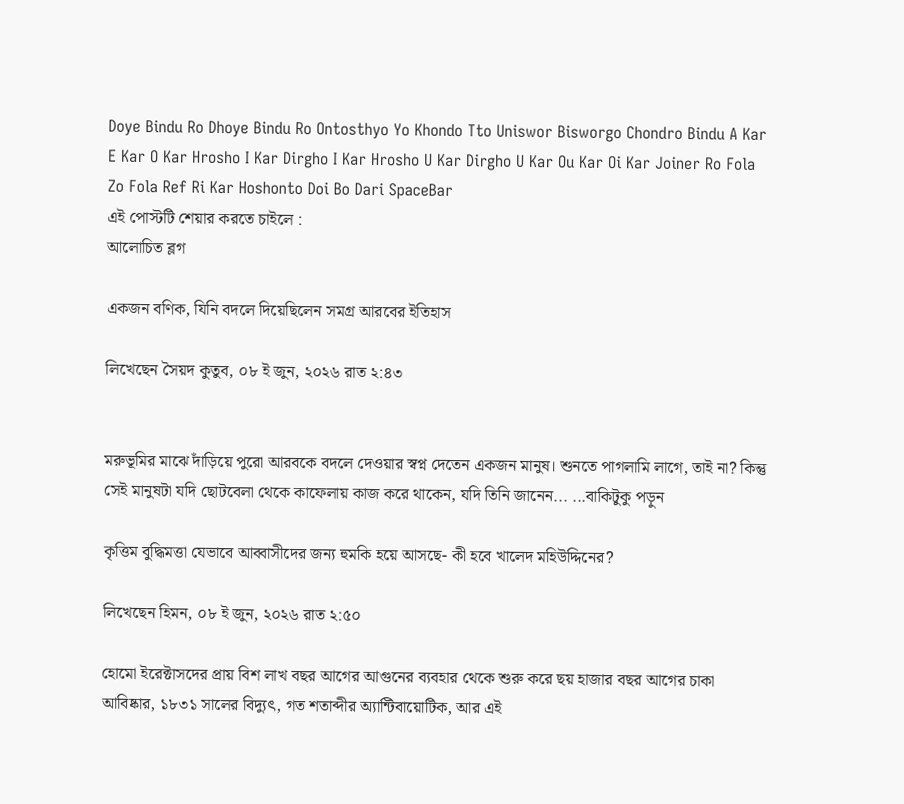Doye Bindu Ro Dhoye Bindu Ro Ontosthyo Yo Khondo Tto Uniswor Bisworgo Chondro Bindu A Kar E Kar O Kar Hrosho I Kar Dirgho I Kar Hrosho U Kar Dirgho U Kar Ou Kar Oi Kar Joiner Ro Fola Zo Fola Ref Ri Kar Hoshonto Doi Bo Dari SpaceBar
এই পোস্টটি শেয়ার করতে চাইলে :
আলোচিত ব্লগ

একজন বণিক, যিনি বদলে দিয়েছিলেন সমগ্র আরবের ইতিহাস

লিখেছেন সৈয়দ কুতুব, ০৮ ই জুন, ২০২৬ রাত ২:৪৩


মরুভূমির মাঝে দাঁড়িয়ে পুরো আরবকে বদলে দেওয়ার স্বপ্ন দেতেন একজন মানুষ। শুনতে পাগলামি লাগে, তাই না? কিন্তু সেই মানুষটা যদি ছোটবেলা থেকে কাফেলায় কাজ করে থাকেন, যদি তিনি জানেন... ...বাকিটুকু পড়ুন

কৃত্তিম বুদ্ধিমত্তা যেভাবে আব্বাসীদের জন্য হুমকি হয়ে আসছে- কী হবে খালেদ মহিউদ্দিনের?

লিখেছেন হিমন, ০৮ ই জুন, ২০২৬ রাত ২:৫০

হোমো ইরেক্টাসদের প্রায় বিশ লাখ বছর আগের আগুনের ব্যবহার থেকে শুরু করে ছয় হাজার বছর আগের চাকা আবিষ্কার, ১৮৩১ সালের বিদ্যুৎ, গত শতাব্দীর অ্যান্টিবায়োটিক, আর এই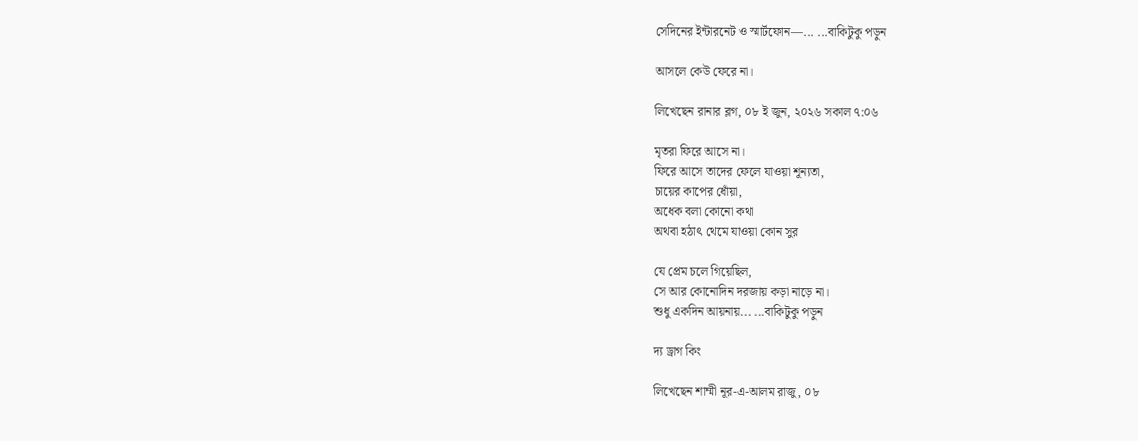সেদিনের ইন্টারনেট ও স্মার্টফোন—... ...বাকিটুকু পড়ুন

আসলে কেউ ফেরে না।

লিখেছেন রানার ব্লগ, ০৮ ই জুন, ২০২৬ সকাল ৭:০৬

মৃতরা ফিরে আসে না।
ফিরে আসে তাদের ফেলে যাওয়া শূন্যতা,
চায়ের কাপের ধোঁয়া,
অধেক বলা কোনো কথা
অথবা হঠাৎ থেমে যাওয়া কোন সুর

যে প্রেম চলে গিয়েছিল,
সে আর কোনোদিন দরজায় কড়া নাড়ে না।
শুধু একদিন আয়নায়... ...বাকিটুকু পড়ুন

দ্য ড্রাগ কিং

লিখেছেন শাম্মী নূর-এ-আলম রাজু, ০৮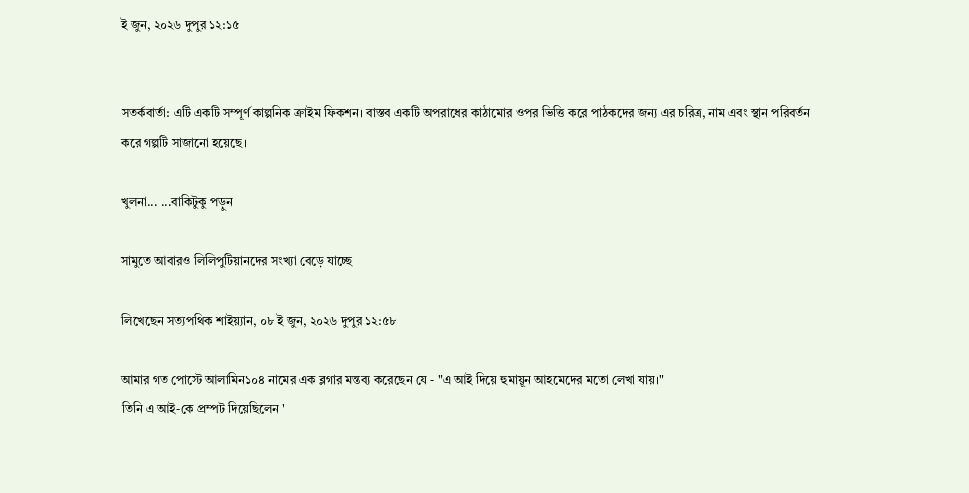ই জুন, ২০২৬ দুপুর ১২:১৫


সতর্কবার্তা: এটি একটি সম্পূর্ণ কাল্পনিক ক্রাইম ফিকশন। বাস্তব একটি অপরাধের কাঠামোর ওপর ভিত্তি করে পাঠকদের জন্য এর চরিত্র, নাম এবং স্থান পরিবর্তন করে গল্পটি সাজানো হয়েছে।

খুলনা... ...বাকিটুকু পড়ুন

সামুতে আবারও লিলিপুটিয়ানদের সংখ্যা বেড়ে যাচ্ছে

লিখেছেন সত্যপথিক শাইয়্যান, ০৮ ই জুন, ২০২৬ দুপুর ১২:৫৮

আমার গত পোস্টে আলামিন১০৪ নামের এক ব্লগার মন্তব্য করেছেন যে - "এ আই দিয়ে হুমায়ূন আহমেদের মতো লেখা যায়।"
তিনি এ আই-কে প্রম্পট দিয়েছিলেন '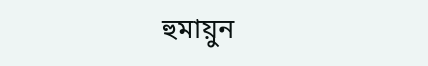হুমায়ুন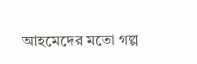আহমেদের মতো গল্প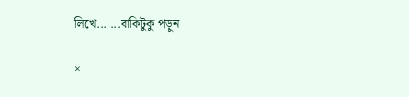লিখে... ...বাকিটুকু পড়ুন

×